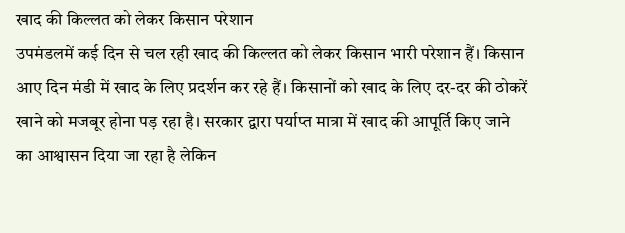खाद की किल्लत को लेकर किसान परेशान
उपमंडलमें कई दिन से चल रही खाद की किल्लत को लेकर किसान भारी परेशान हैं। किसान आए दिन मंडी में खाद के लिए प्रदर्शन कर रहे हैं। किसानों को खाद के लिए दर-दर की ठोकरें खाने को मजबूर होना पड़ रहा है। सरकार द्वारा पर्याप्त मात्रा में खाद की आपूर्ति किए जाने का आश्वासन दिया जा रहा है लेकिन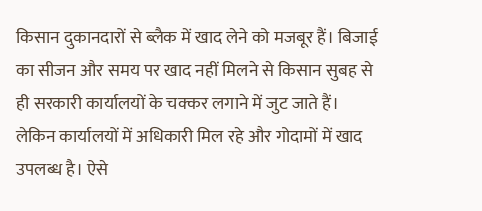किसान दुकानदारों से ब्लैक में खाद लेने को मजबूर हैं। बिजाई का सीजन और समय पर खाद नहीं मिलने से किसान सुबह से ही सरकारी कार्यालयों के चक्कर लगाने में जुट जाते हैं। लेकिन कार्यालयों में अधिकारी मिल रहे और गोदामों में खाद उपलब्ध है। ऐसे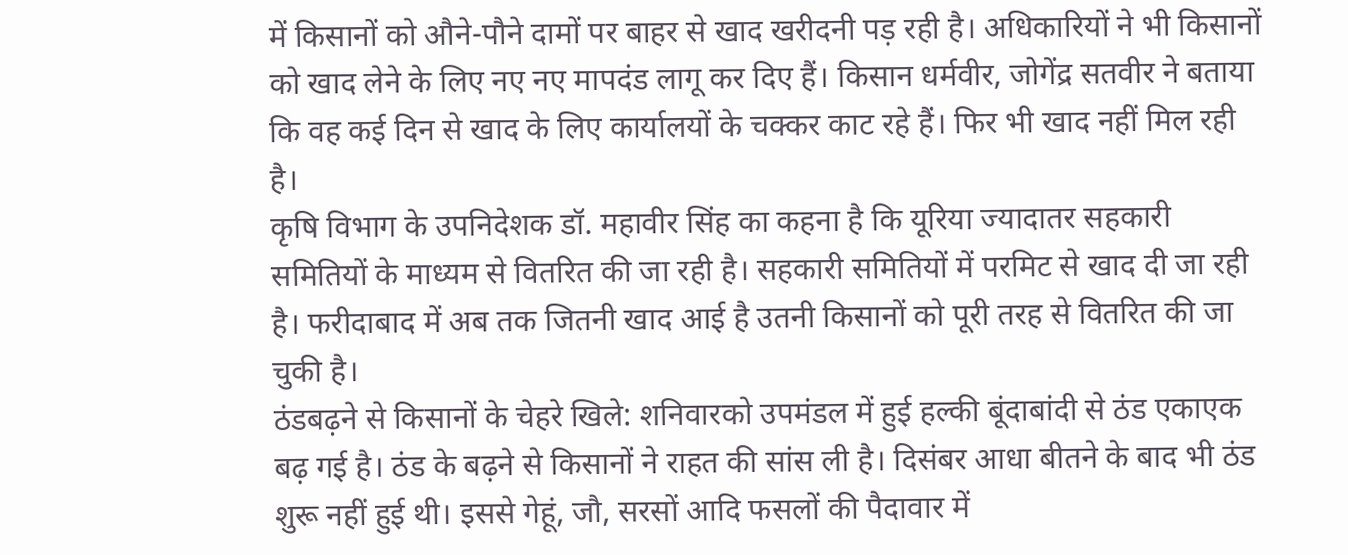में किसानों को औने-पौने दामों पर बाहर से खाद खरीदनी पड़ रही है। अधिकारियों ने भी किसानों को खाद लेने के लिए नए नए मापदंड लागू कर दिए हैं। किसान धर्मवीर, जोगेंद्र सतवीर ने बताया कि वह कई दिन से खाद के लिए कार्यालयों के चक्कर काट रहे हैं। फिर भी खाद नहीं मिल रही है।
कृषि विभाग के उपनिदेशक डॉ. महावीर सिंह का कहना है कि यूरिया ज्यादातर सहकारी समितियों के माध्यम से वितरित की जा रही है। सहकारी समितियों में परमिट से खाद दी जा रही है। फरीदाबाद में अब तक जितनी खाद आई है उतनी किसानों को पूरी तरह से वितरित की जा चुकी है।
ठंडबढ़ने से किसानों के चेहरे खिले: शनिवारको उपमंडल में हुई हल्की बूंदाबांदी से ठंड एकाएक बढ़ गई है। ठंड के बढ़ने से किसानों ने राहत की सांस ली है। दिसंबर आधा बीतने के बाद भी ठंड शुरू नहीं हुई थी। इससे गेहूं, जौ, सरसों आदि फसलों की पैदावार में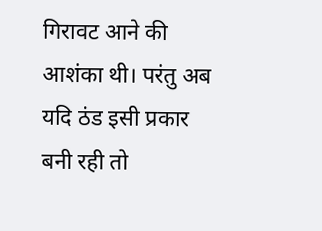गिरावट आने की आशंका थी। परंतु अब यदि ठंड इसी प्रकार बनी रही तो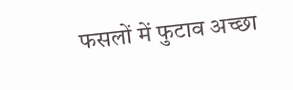फसलों में फुटाव अच्छा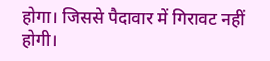होगा। जिससे पैदावार में गिरावट नहीं होगी।